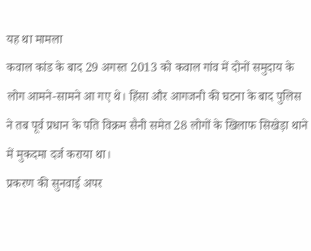यह था मामला
कवाल कांड के बाद 29 अगस्त 2013 को कवाल गांव में दोनों समुदाय के लोग आमने-सामने आ गए थे। हिंसा और आगजनी की घटना के बाद पुलिस ने तब पूर्व प्रधान के पति विक्रम सैनी समेत 28 लोगों के खिलाफ सिखेड़ा थाने में मुकदमा दर्ज कराया था।
प्रकरण की सुनवाई अपर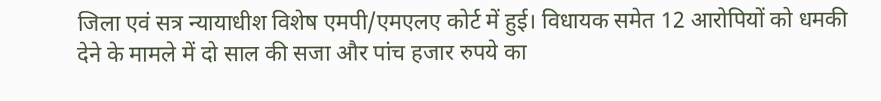जिला एवं सत्र न्यायाधीश विशेष एमपी/एमएलए कोर्ट में हुई। विधायक समेत 12 आरोपियों को धमकी देने के मामले में दो साल की सजा और पांच हजार रुपये का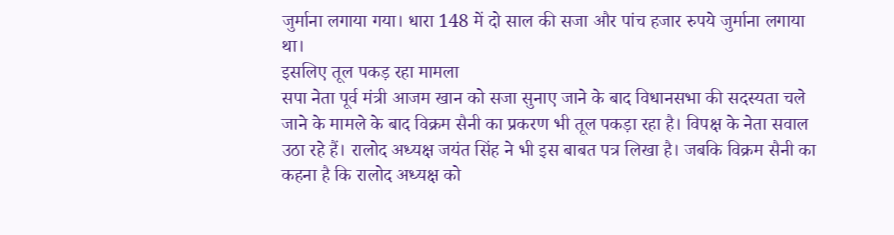जुर्माना लगाया गया। धारा 148 में दो साल की सजा और पांच हजार रुपये जुर्माना लगाया था।
इसलिए तूल पकड़ रहा मामला
सपा नेता पूर्व मंत्री आजम खान को सजा सुनाए जाने के बाद विधानसभा की सदस्यता चले जाने के मामले के बाद विक्रम सैनी का प्रकरण भी तूल पकड़ा रहा है। विपक्ष के नेता सवाल उठा रहे हैं। रालोद अध्यक्ष जयंत सिंह ने भी इस बाबत पत्र लिखा है। जबकि विक्रम सैनी का कहना है कि रालोद अध्यक्ष को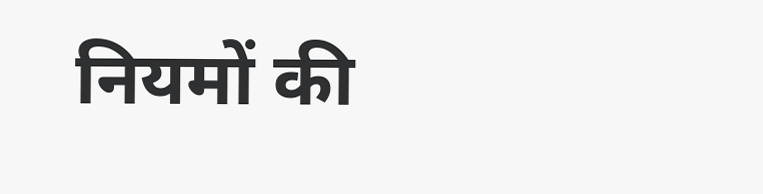नियमों की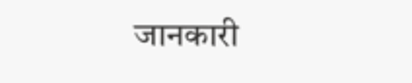जानकारी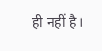ही नहीं है।